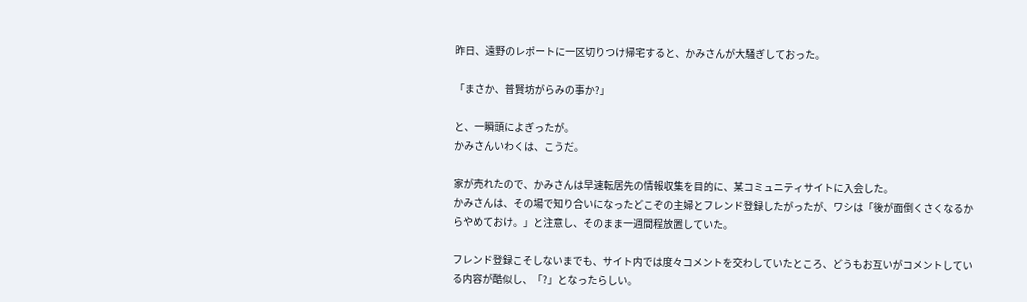昨日、遠野のレポートに一区切りつけ帰宅すると、かみさんが大騒ぎしておった。

「まさか、普賢坊がらみの事か?」

と、一瞬頭によぎったが。
かみさんいわくは、こうだ。

家が売れたので、かみさんは早速転居先の情報収集を目的に、某コミュニティサイトに入会した。
かみさんは、その場で知り合いになったどこぞの主婦とフレンド登録したがったが、ワシは「後が面倒くさくなるからやめておけ。」と注意し、そのまま一週間程放置していた。

フレンド登録こそしないまでも、サイト内では度々コメントを交わしていたところ、どうもお互いがコメントしている内容が酷似し、「?」となったらしい。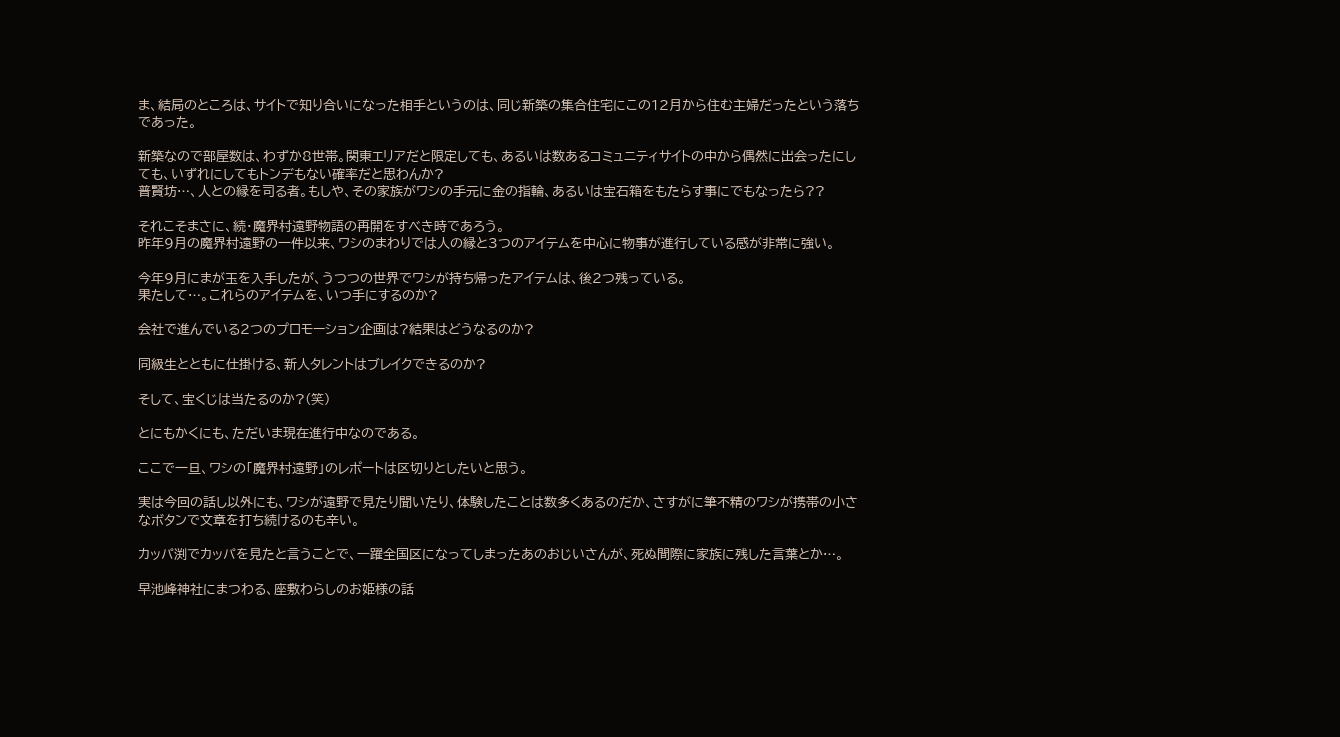ま、結局のところは、サイトで知り合いになった相手というのは、同じ新築の集合住宅にこの12月から住む主婦だったという落ちであった。

新築なので部屋数は、わずか8世帯。関東エリアだと限定しても、あるいは数あるコミュニティサイトの中から偶然に出会ったにしても、いずれにしてもトンデもない確率だと思わんか?
普賢坊…、人との縁を司る者。もしや、その家族がワシの手元に金の指輪、あるいは宝石箱をもたらす事にでもなったら??

それこそまさに、続・魔界村遠野物語の再開をすべき時であろう。
昨年9月の魔界村遠野の一件以来、ワシのまわりでは人の縁と3つのアイテムを中心に物事が進行している感が非常に強い。

今年9月にまが玉を入手したが、うつつの世界でワシが持ち帰ったアイテムは、後2つ残っている。
果たして…。これらのアイテムを、いつ手にするのか?

会社で進んでいる2つのプロモーション企画は?結果はどうなるのか?

同級生とともに仕掛ける、新人タレントはブレイクできるのか?

そして、宝くじは当たるのか?(笑)

とにもかくにも、ただいま現在進行中なのである。

ここで一旦、ワシの「魔界村遠野」のレポートは区切りとしたいと思う。

実は今回の話し以外にも、ワシが遠野で見たり聞いたり、体験したことは数多くあるのだか、さすがに筆不精のワシが携帯の小さなボタンで文章を打ち続けるのも辛い。

カッパ渕でカッパを見たと言うことで、一躍全国区になってしまったあのおじいさんが、死ぬ間際に家族に残した言葉とか…。

早池峰神社にまつわる、座敷わらしのお姫様の話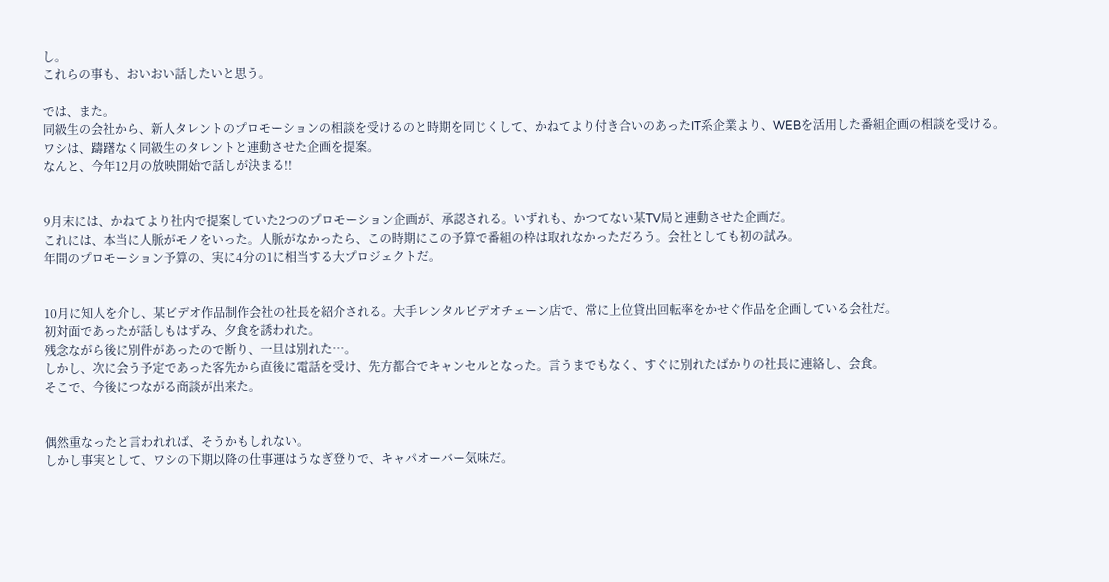し。
これらの事も、おいおい話したいと思う。

では、また。
同級生の会社から、新人タレントのプロモーションの相談を受けるのと時期を同じくして、かねてより付き合いのあったIT系企業より、WEBを活用した番組企画の相談を受ける。
ワシは、躊躇なく同級生のタレントと連動させた企画を提案。
なんと、今年12月の放映開始で話しが決まる!!


9月末には、かねてより社内で提案していた2つのプロモーション企画が、承認される。いずれも、かつてない某TV局と連動させた企画だ。
これには、本当に人脈がモノをいった。人脈がなかったら、この時期にこの予算で番組の枠は取れなかっただろう。会社としても初の試み。
年間のプロモーション予算の、実に4分の1に相当する大プロジェクトだ。


10月に知人を介し、某ビデオ作品制作会社の社長を紹介される。大手レンタルビデオチェーン店で、常に上位貸出回転率をかせぐ作品を企画している会社だ。
初対面であったが話しもはずみ、夕食を誘われた。
残念ながら後に別件があったので断り、一旦は別れた…。
しかし、次に会う予定であった客先から直後に電話を受け、先方都合でキャンセルとなった。言うまでもなく、すぐに別れたばかりの社長に連絡し、会食。
そこで、今後につながる商談が出来た。


偶然重なったと言われれば、そうかもしれない。
しかし事実として、ワシの下期以降の仕事運はうなぎ登りで、キャパオーバー気味だ。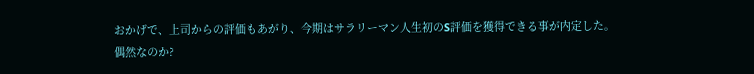おかげで、上司からの評価もあがり、今期はサラリーマン人生初のS評価を獲得できる事が内定した。
偶然なのか?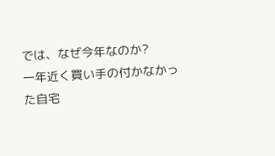では、なぜ今年なのか?
一年近く買い手の付かなかった自宅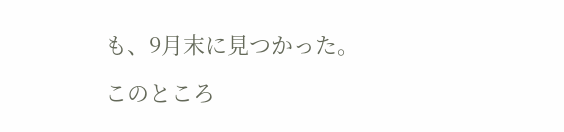も、9月末に見つかった。

このところ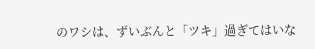のワシは、ずいぶんと「ツキ」過ぎてはいな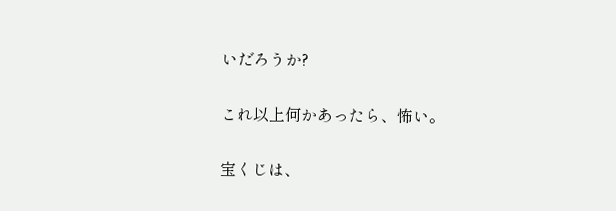いだろうか?

これ以上何かあったら、怖い。

宝くじは、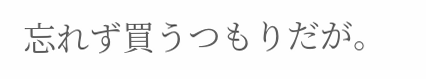忘れず買うつもりだが。